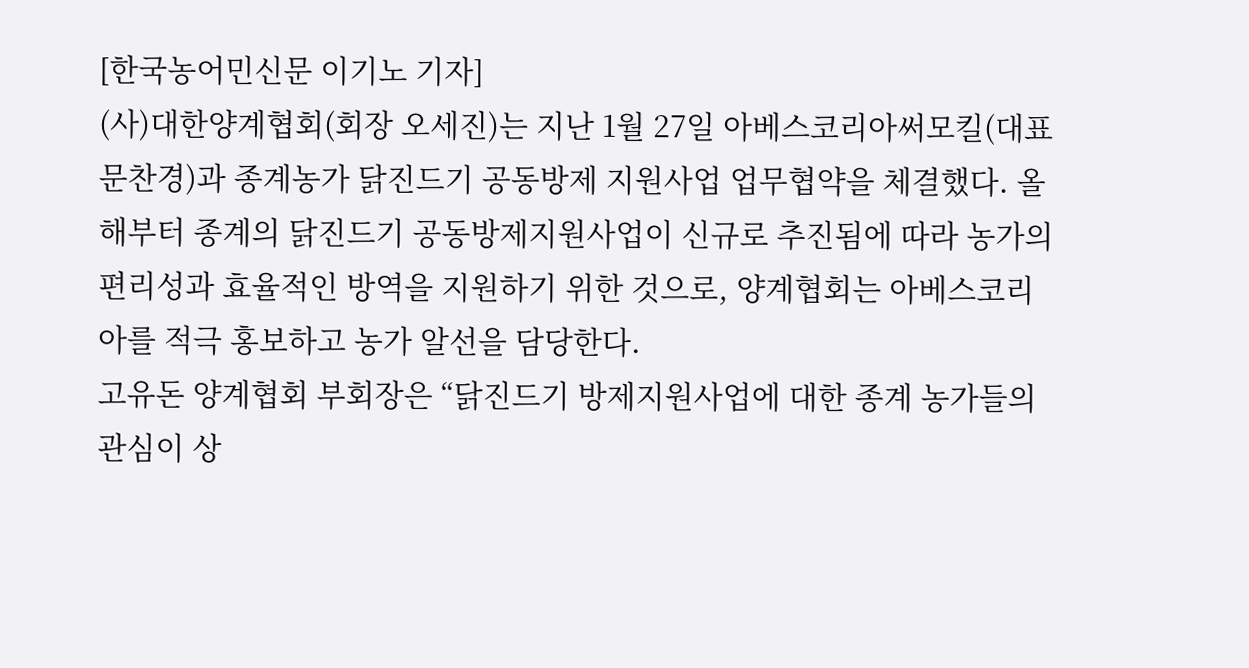[한국농어민신문 이기노 기자]
(사)대한양계협회(회장 오세진)는 지난 1월 27일 아베스코리아써모킬(대표 문찬경)과 종계농가 닭진드기 공동방제 지원사업 업무협약을 체결했다. 올해부터 종계의 닭진드기 공동방제지원사업이 신규로 추진됨에 따라 농가의 편리성과 효율적인 방역을 지원하기 위한 것으로, 양계협회는 아베스코리아를 적극 홍보하고 농가 알선을 담당한다.
고유돈 양계협회 부회장은 “닭진드기 방제지원사업에 대한 종계 농가들의 관심이 상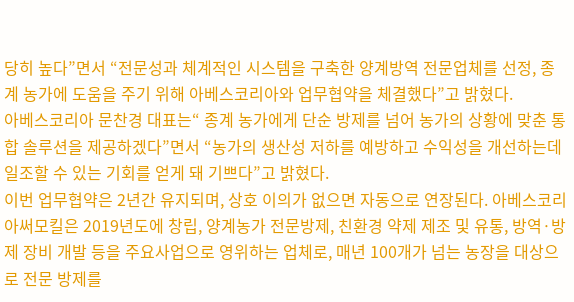당히 높다”면서 “전문성과 체계적인 시스템을 구축한 양계방역 전문업체를 선정, 종계 농가에 도움을 주기 위해 아베스코리아와 업무협약을 체결했다”고 밝혔다.
아베스코리아 문찬경 대표는“ 종계 농가에게 단순 방제를 넘어 농가의 상황에 맞춘 통합 솔루션을 제공하겠다”면서 “농가의 생산성 저하를 예방하고 수익성을 개선하는데 일조할 수 있는 기회를 얻게 돼 기쁘다”고 밝혔다.
이번 업무협약은 2년간 유지되며, 상호 이의가 없으면 자동으로 연장된다. 아베스코리아써모킬은 2019년도에 창립, 양계농가 전문방제, 친환경 약제 제조 및 유통, 방역·방제 장비 개발 등을 주요사업으로 영위하는 업체로, 매년 100개가 넘는 농장을 대상으로 전문 방제를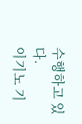수행하고 있다.
이기노 기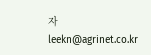자 leekn@agrinet.co.kr